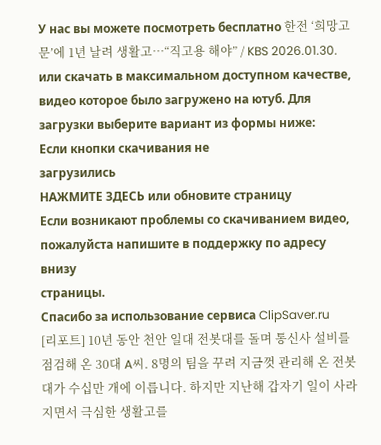У нас вы можете посмотреть бесплатно 한전 ‘희망고문’에 1년 날려 생활고…“직고용 해야” / KBS 2026.01.30. или скачать в максимальном доступном качестве, видео которое было загружено на ютуб. Для загрузки выберите вариант из формы ниже:
Если кнопки скачивания не
загрузились
НАЖМИТЕ ЗДЕСЬ или обновите страницу
Если возникают проблемы со скачиванием видео, пожалуйста напишите в поддержку по адресу внизу
страницы.
Спасибо за использование сервиса ClipSaver.ru
[리포트] 10년 동안 천안 일대 전봇대를 돌며 통신사 설비를 점검해 온 30대 A씨. 8명의 팀을 꾸려 지금껏 관리해 온 전봇대가 수십만 개에 이릅니다. 하지만 지난해 갑자기 일이 사라지면서 극심한 생활고를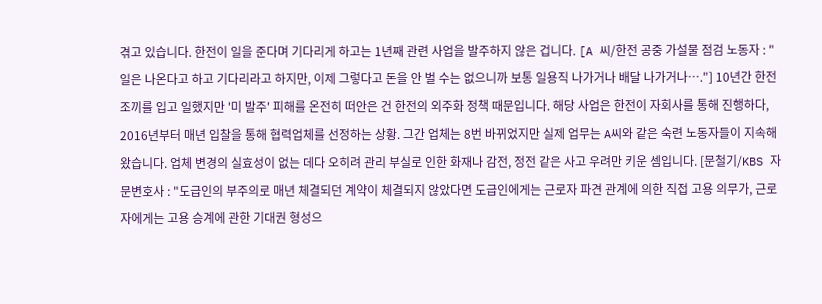겪고 있습니다. 한전이 일을 준다며 기다리게 하고는 1년째 관련 사업을 발주하지 않은 겁니다. [A 씨/한전 공중 가설물 점검 노동자 : "일은 나온다고 하고 기다리라고 하지만, 이제 그렇다고 돈을 안 벌 수는 없으니까 보통 일용직 나가거나 배달 나가거나…."] 10년간 한전 조끼를 입고 일했지만 '미 발주' 피해를 온전히 떠안은 건 한전의 외주화 정책 때문입니다. 해당 사업은 한전이 자회사를 통해 진행하다, 2016년부터 매년 입찰을 통해 협력업체를 선정하는 상황. 그간 업체는 8번 바뀌었지만 실제 업무는 A씨와 같은 숙련 노동자들이 지속해 왔습니다. 업체 변경의 실효성이 없는 데다 오히려 관리 부실로 인한 화재나 감전, 정전 같은 사고 우려만 키운 셈입니다. [문철기/KBS 자문변호사 : "도급인의 부주의로 매년 체결되던 계약이 체결되지 않았다면 도급인에게는 근로자 파견 관계에 의한 직접 고용 의무가, 근로자에게는 고용 승계에 관한 기대권 형성으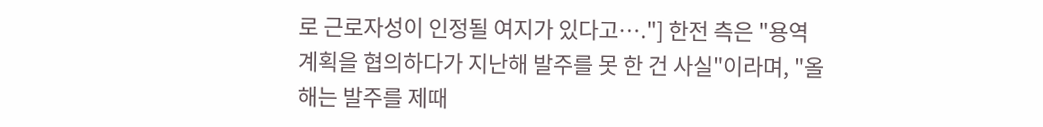로 근로자성이 인정될 여지가 있다고…."] 한전 측은 "용역 계획을 협의하다가 지난해 발주를 못 한 건 사실"이라며, "올해는 발주를 제때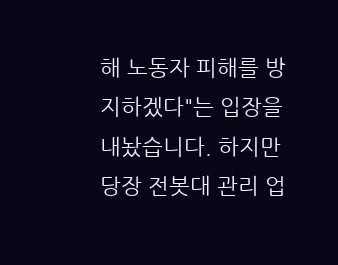해 노동자 피해를 방지하겠다"는 입장을 내놨습니다. 하지만 당장 전봇대 관리 업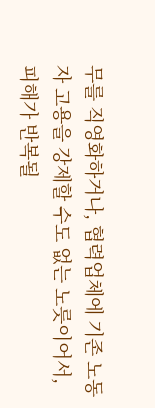무를 직영화하거나, 협력업체에 기존 노동자 고용을 강제할 수도 없는 노릇이어서, 피해가 반복될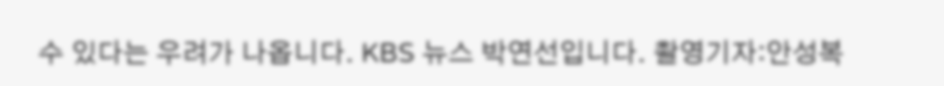수 있다는 우려가 나옵니다. KBS 뉴스 박연선입니다. 촬영기자:안성복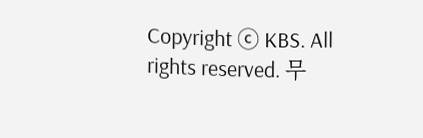Copyright ⓒ KBS. All rights reserved. 무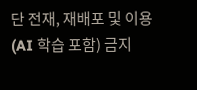단 전재, 재배포 및 이용(AI 학습 포함) 금지